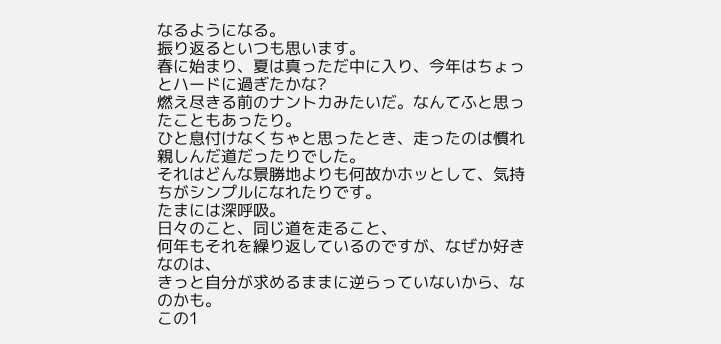なるようになる。
振り返るといつも思います。
春に始まり、夏は真っただ中に入り、今年はちょっとハードに過ぎたかな?
燃え尽きる前のナントカみたいだ。なんてふと思ったこともあったり。
ひと息付けなくちゃと思ったとき、走ったのは慣れ親しんだ道だったりでした。
それはどんな景勝地よりも何故かホッとして、気持ちがシンプルになれたりです。
たまには深呼吸。
日々のこと、同じ道を走ること、
何年もそれを繰り返しているのですが、なぜか好きなのは、
きっと自分が求めるままに逆らっていないから、なのかも。
この1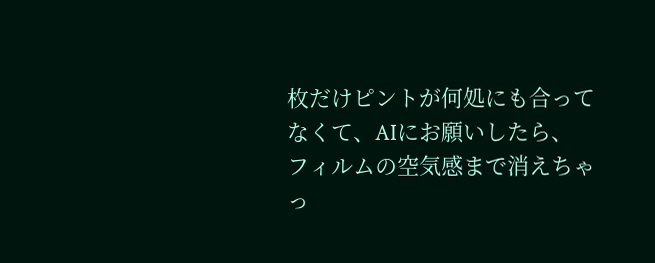枚だけピントが何処にも合ってなくて、AIにお願いしたら、
フィルムの空気感まで消えちゃっ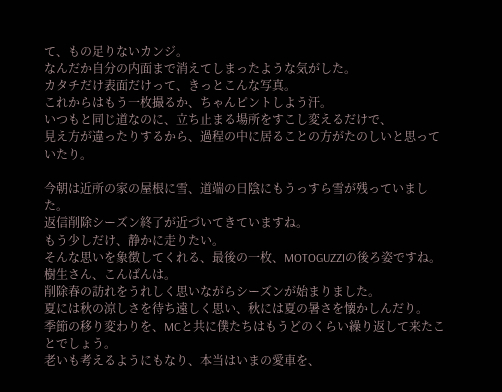て、もの足りないカンジ。
なんだか自分の内面まで消えてしまったような気がした。
カタチだけ表面だけって、きっとこんな写真。
これからはもう一枚撮るか、ちゃんピントしよう汗。
いつもと同じ道なのに、立ち止まる場所をすこし変えるだけで、
見え方が違ったりするから、過程の中に居ることの方がたのしいと思っていたり。

今朝は近所の家の屋根に雪、道端の日陰にもうっすら雪が残っていました。
返信削除シーズン終了が近づいてきていますね。
もう少しだけ、静かに走りたい。
そんな思いを象徴してくれる、最後の一枚、MOTOGUZZIの後ろ姿ですね。
樹生さん、こんばんは。
削除春の訪れをうれしく思いながらシーズンが始まりました。
夏には秋の涼しさを待ち遠しく思い、秋には夏の暑さを懐かしんだり。
季節の移り変わりを、MCと共に僕たちはもうどのくらい繰り返して来たことでしょう。
老いも考えるようにもなり、本当はいまの愛車を、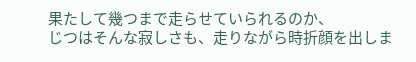果たして幾つまで走らせていられるのか、
じつはそんな寂しさも、走りながら時折顔を出しま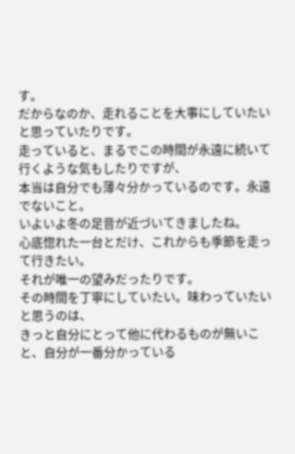す。
だからなのか、走れることを大事にしていたいと思っていたりです。
走っていると、まるでこの時間が永遠に続いて行くような気もしたりですが、
本当は自分でも薄々分かっているのです。永遠でないこと。
いよいよ冬の足音が近づいてきましたね。
心底惚れた一台とだけ、これからも季節を走って行きたい。
それが唯一の望みだったりです。
その時間を丁寧にしていたい。味わっていたいと思うのは、
きっと自分にとって他に代わるものが無いこと、自分が一番分かっている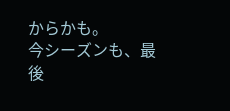からかも。
今シーズンも、最後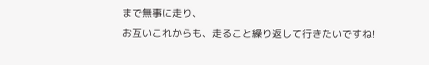まで無事に走り、
お互いこれからも、走ること繰り返して行きたいですね!